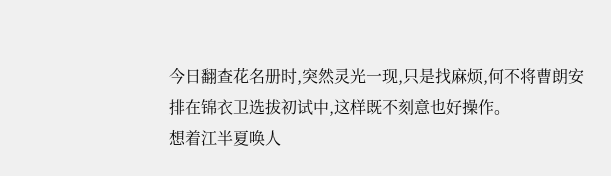今日翻查花名册时,突然灵光一现,只是找麻烦,何不将曹朗安排在锦衣卫选拔初试中,这样既不刻意也好操作。
想着江半夏唤人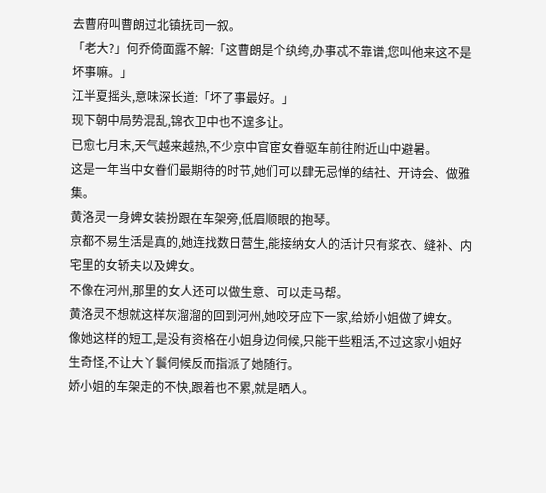去曹府叫曹朗过北镇抚司一叙。
「老大?」何乔倚面露不解:「这曹朗是个纨绔,办事忒不靠谱,您叫他来这不是坏事嘛。」
江半夏摇头,意味深长道:「坏了事最好。」
现下朝中局势混乱,锦衣卫中也不遑多让。
已愈七月末,天气越来越热,不少京中官宦女眷驱车前往附近山中避暑。
这是一年当中女眷们最期待的时节,她们可以肆无忌惮的结社、开诗会、做雅集。
黄洛灵一身婢女装扮跟在车架旁,低眉顺眼的抱琴。
京都不易生活是真的,她连找数日营生,能接纳女人的活计只有浆衣、缝补、内宅里的女轿夫以及婢女。
不像在河州,那里的女人还可以做生意、可以走马帮。
黄洛灵不想就这样灰溜溜的回到河州,她咬牙应下一家,给娇小姐做了婢女。
像她这样的短工,是没有资格在小姐身边伺候,只能干些粗活,不过这家小姐好生奇怪,不让大丫鬟伺候反而指派了她随行。
娇小姐的车架走的不快,跟着也不累,就是晒人。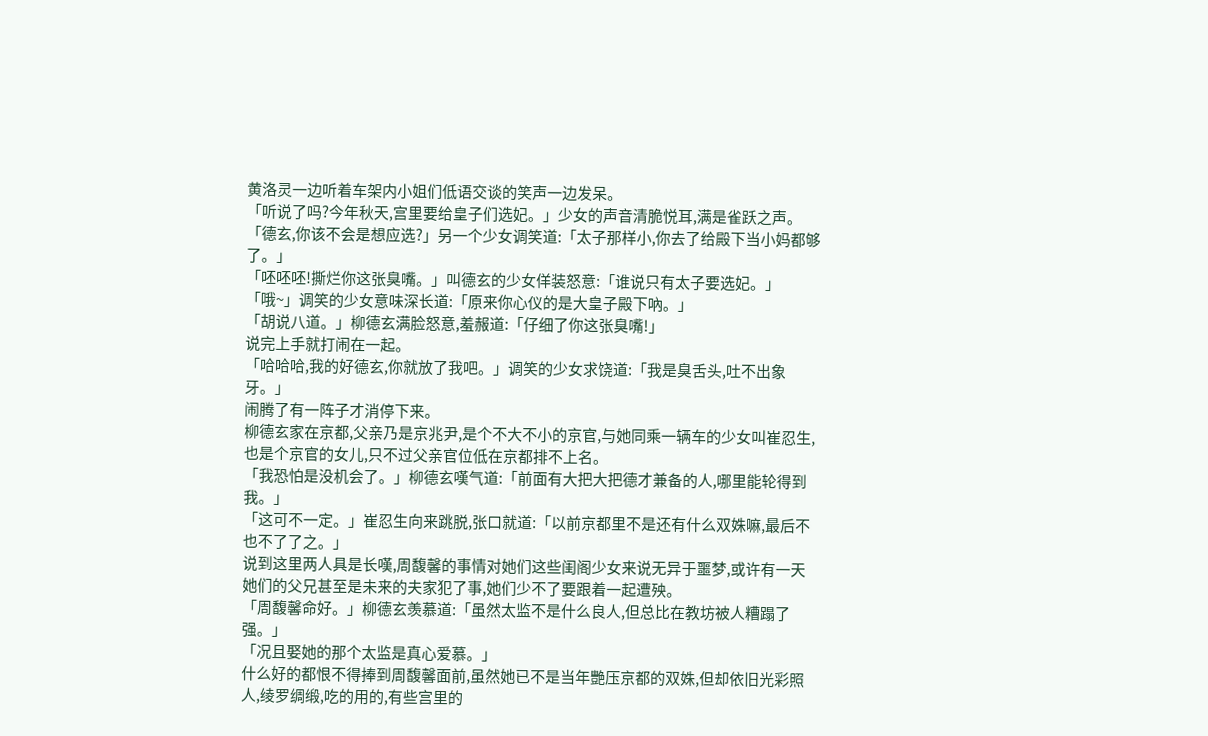黄洛灵一边听着车架内小姐们低语交谈的笑声一边发呆。
「听说了吗?今年秋天,宫里要给皇子们选妃。」少女的声音清脆悦耳,满是雀跃之声。
「德玄,你该不会是想应选?」另一个少女调笑道:「太子那样小,你去了给殿下当小妈都够了。」
「呸呸呸!撕烂你这张臭嘴。」叫德玄的少女佯装怒意:「谁说只有太子要选妃。」
「哦~」调笑的少女意味深长道:「原来你心仪的是大皇子殿下吶。」
「胡说八道。」柳德玄满脸怒意,羞赧道:「仔细了你这张臭嘴!」
说完上手就打闹在一起。
「哈哈哈,我的好德玄,你就放了我吧。」调笑的少女求饶道:「我是臭舌头,吐不出象牙。」
闹腾了有一阵子才消停下来。
柳德玄家在京都,父亲乃是京兆尹,是个不大不小的京官,与她同乘一辆车的少女叫崔忍生,也是个京官的女儿,只不过父亲官位低在京都排不上名。
「我恐怕是没机会了。」柳德玄嘆气道:「前面有大把大把德才兼备的人,哪里能轮得到我。」
「这可不一定。」崔忍生向来跳脱,张口就道:「以前京都里不是还有什么双姝嘛,最后不也不了了之。」
说到这里两人具是长嘆,周馥馨的事情对她们这些闺阁少女来说无异于噩梦,或许有一天她们的父兄甚至是未来的夫家犯了事,她们少不了要跟着一起遭殃。
「周馥馨命好。」柳德玄羡慕道:「虽然太监不是什么良人,但总比在教坊被人糟蹋了强。」
「况且娶她的那个太监是真心爱慕。」
什么好的都恨不得捧到周馥馨面前,虽然她已不是当年艷压京都的双姝,但却依旧光彩照人,绫罗绸缎,吃的用的,有些宫里的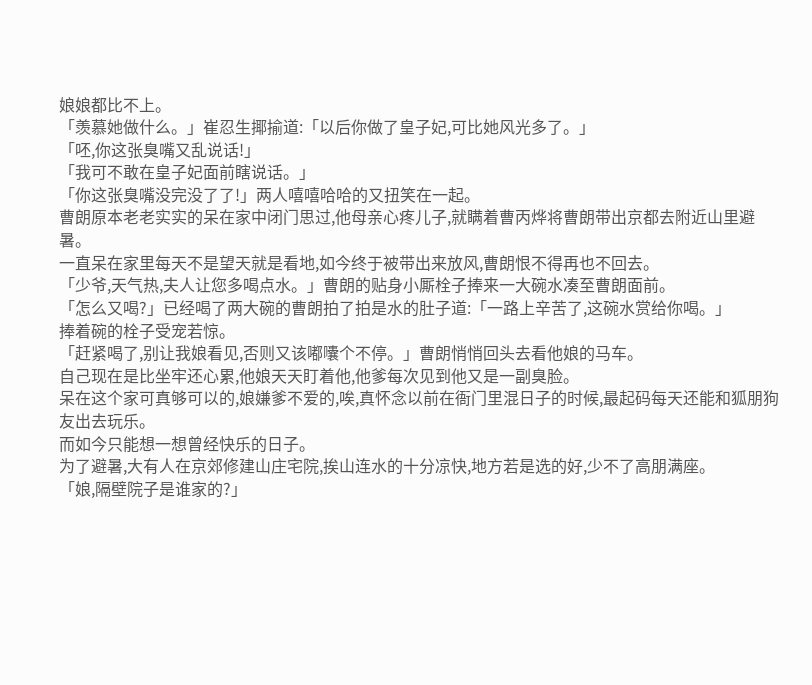娘娘都比不上。
「羡慕她做什么。」崔忍生揶揄道:「以后你做了皇子妃,可比她风光多了。」
「呸,你这张臭嘴又乱说话!」
「我可不敢在皇子妃面前瞎说话。」
「你这张臭嘴没完没了了!」两人嘻嘻哈哈的又扭笑在一起。
曹朗原本老老实实的呆在家中闭门思过,他母亲心疼儿子,就瞒着曹丙烨将曹朗带出京都去附近山里避暑。
一直呆在家里每天不是望天就是看地,如今终于被带出来放风,曹朗恨不得再也不回去。
「少爷,天气热,夫人让您多喝点水。」曹朗的贴身小厮栓子捧来一大碗水凑至曹朗面前。
「怎么又喝?」已经喝了两大碗的曹朗拍了拍是水的肚子道:「一路上辛苦了,这碗水赏给你喝。」
捧着碗的栓子受宠若惊。
「赶紧喝了,别让我娘看见,否则又该嘟囔个不停。」曹朗悄悄回头去看他娘的马车。
自己现在是比坐牢还心累,他娘天天盯着他,他爹每次见到他又是一副臭脸。
呆在这个家可真够可以的,娘嫌爹不爱的,唉,真怀念以前在衙门里混日子的时候,最起码每天还能和狐朋狗友出去玩乐。
而如今只能想一想曾经快乐的日子。
为了避暑,大有人在京郊修建山庄宅院,挨山连水的十分凉快,地方若是选的好,少不了高朋满座。
「娘,隔壁院子是谁家的?」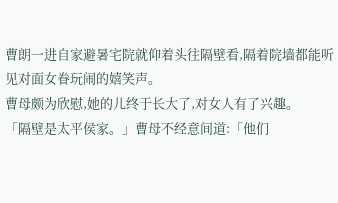曹朗一进自家避暑宅院就仰着头往隔壁看,隔着院墙都能听见对面女眷玩闹的嬉笑声。
曹母颇为欣慰,她的儿终于长大了,对女人有了兴趣。
「隔壁是太平侯家。」曹母不经意间道:「他们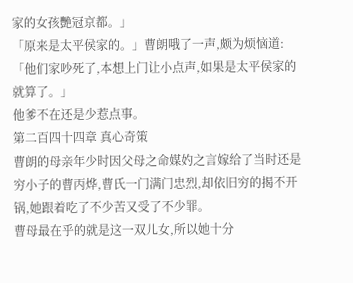家的女孩艷冠京都。」
「原来是太平侯家的。」曹朗哦了一声,颇为烦恼道:「他们家吵死了,本想上门让小点声,如果是太平侯家的就算了。」
他爹不在还是少惹点事。
第二百四十四章 真心奇策
曹朗的母亲年少时因父母之命媒妁之言嫁给了当时还是穷小子的曹丙烨,曹氏一门满门忠烈,却依旧穷的揭不开锅,她跟着吃了不少苦又受了不少罪。
曹母最在乎的就是这一双儿女,所以她十分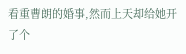看重曹朗的婚事,然而上天却给她开了个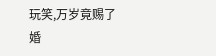玩笑,万岁竟赐了婚